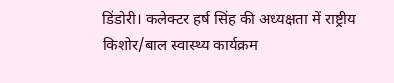डिंडोरी। कलेक्टर हर्ष सिंह की अध्यक्षता में राष्ट्रीय किशोर/बाल स्वास्थ्य कार्यक्रम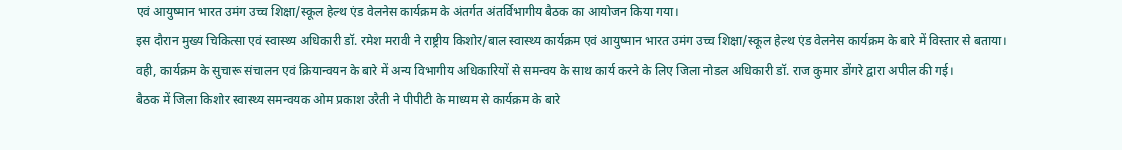एवं आयुष्मान भारत उमंग उच्च शिक्षा/स्कूल हेल्थ एंड वेलनेस कार्यक्रम के अंतर्गत अंतर्विभागीय बैठक का आयोजन किया गया।
इस दौरान मुख्य चिकित्सा एवं स्वास्थ्य अधिकारी डॉ. रमेश मरावी ने राष्ट्रीय किशोर/बाल स्वास्थ्य कार्यक्रम एवं आयुष्मान भारत उमंग उच्च शिक्षा/स्कूल हेल्थ एंड वेलनेस कार्यक्रम के बारे में विस्तार से बताया।
वही, कार्यक्रम के सुचारू संचालन एवं क्रियान्वयन के बारे में अन्य विभागीय अधिकारियों से समन्वय के साथ कार्य करने के लिए जिला नोडल अधिकारी डॉ. राज कुमार डोंगरे द्वारा अपील की गई।
बैठक में जिला किशोर स्वास्थ्य समन्वयक ओम प्रकाश उरैती ने पीपीटी के माध्यम से कार्यक्रम के बारे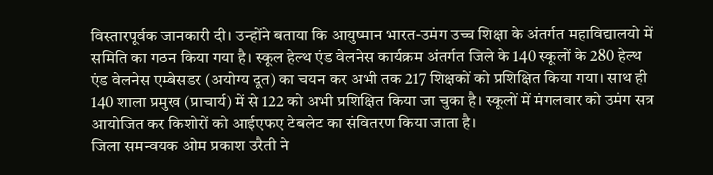विस्तारपूर्वक जानकारी दी। उन्होंने बताया कि आयुष्मान भारत-उमंग उच्च शिक्षा के अंतर्गत महाविद्यालयो में समिति का गठन किया गया है। स्कूल हेल्थ एंड वेलनेस कार्यक्रम अंतर्गत जिले के 140 स्कूलों के 280 हेल्थ एंड वेलनेस एम्बेसडर (अयोग्य दूत) का चयन कर अभी तक 217 शिक्षकों को प्रशिक्षित किया गया। साथ ही 140 शाला प्रमुख (प्राचार्य) में से 122 को अभी प्रशिक्षित किया जा चुका है। स्कूलों में मंगलवार को उमंग सत्र आयोजित कर किशोरों को आईएफए टेबलेट का संवितरण किया जाता है।
जिला समन्वयक ओम प्रकाश उरैती ने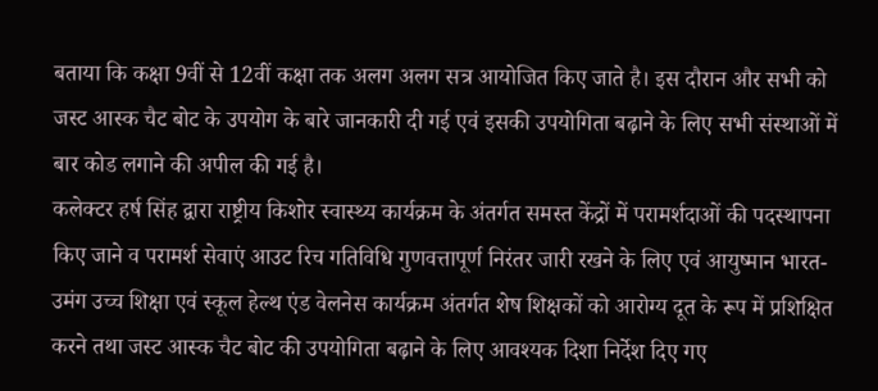बताया कि कक्षा 9वीं से 12वीं कक्षा तक अलग अलग सत्र आयोजित किए जाते है। इस दौरान और सभी को जस्ट आस्क चैट बोट के उपयोग के बारे जानकारी दी गई एवं इसकी उपयोगिता बढ़ाने के लिए सभी संस्थाओं में बार कोड लगाने की अपील की गई है।
कलेक्टर हर्ष सिंह द्वारा राष्ट्रीय किशोर स्वास्थ्य कार्यक्रम के अंतर्गत समस्त केंद्रों में परामर्शदाओं की पदस्थापना किए जाने व परामर्श सेवाएं आउट रिच गतिविधि गुणवत्तापूर्ण निरंतर जारी रखने के लिए एवं आयुष्मान भारत-उमंग उच्च शिक्षा एवं स्कूल हेल्थ एंड वेलनेस कार्यक्रम अंतर्गत शेष शिक्षकों को आरोग्य दूत के रूप में प्रशिक्षित करने तथा जस्ट आस्क चैट बोट की उपयोगिता बढ़ाने के लिए आवश्यक दिशा निर्देश दिए गए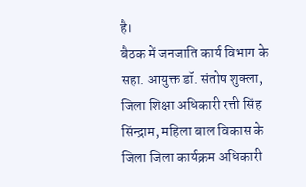है।
बैठक में जनजाति कार्य विभाग के सहा. आयुक्त डॉ. संतोष शुक्ला, जिला शिक्षा अधिकारी रत्ती सिंह सिंन्द्राम, महिला बाल विकास के जिला जिला कार्यक्रम अधिकारी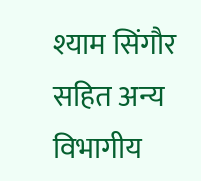श्याम सिंगौर सहित अन्य विभागीय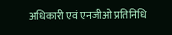अधिकारी एवं एनजीओ प्रतिनिधि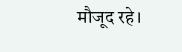मौजूद रहे।